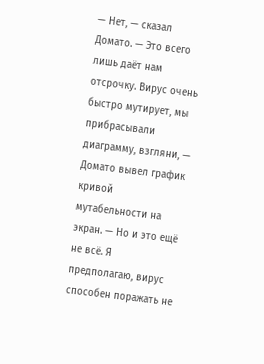— Нет, — сказал Домато. — Это всего лишь даёт нам отсрочку. Вирус очень быстро мутирует, мы прибрасывали диаграмму, взгляни, — Домато вывел график кривой мутабельности на экран. — Но и это ещё не всё. Я предполагаю, вирус способен поражать не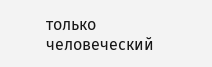только человеческий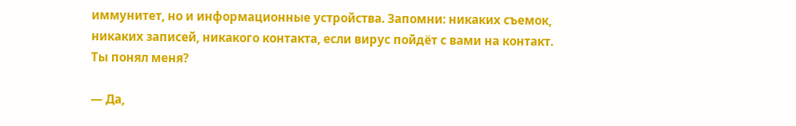иммунитет, но и информационные устройства. Запомни: никаких съемок, никаких записей, никакого контакта, если вирус пойдёт с вами на контакт. Ты понял меня?

— Да,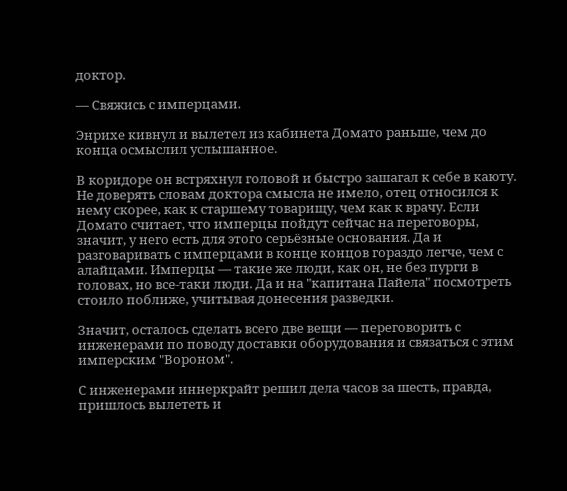доктор.

— Свяжись с имперцами.

Энрихе кивнул и вылетел из кабинета Домато раньше, чем до конца осмыслил услышанное.

В коридоре он встряхнул головой и быстро зашагал к себе в каюту. Не доверять словам доктора смысла не имело, отец относился к нему скорее, как к старшему товарищу, чем как к врачу. Если Домато считает, что имперцы пойдут сейчас на переговоры, значит, у него есть для этого серьёзные основания. Да и разговаривать с имперцами в конце концов гораздо легче, чем с алайцами. Имперцы — такие же люди, как он, не без пурги в головах, но все-таки люди. Да и на "капитана Пайела" посмотреть стоило поближе, учитывая донесения разведки.

Значит, осталось сделать всего две вещи — переговорить с инженерами по поводу доставки оборудования и связаться с этим имперским "Вороном".

С инженерами иннеркрайт решил дела часов за шесть, правда, пришлось вылететь и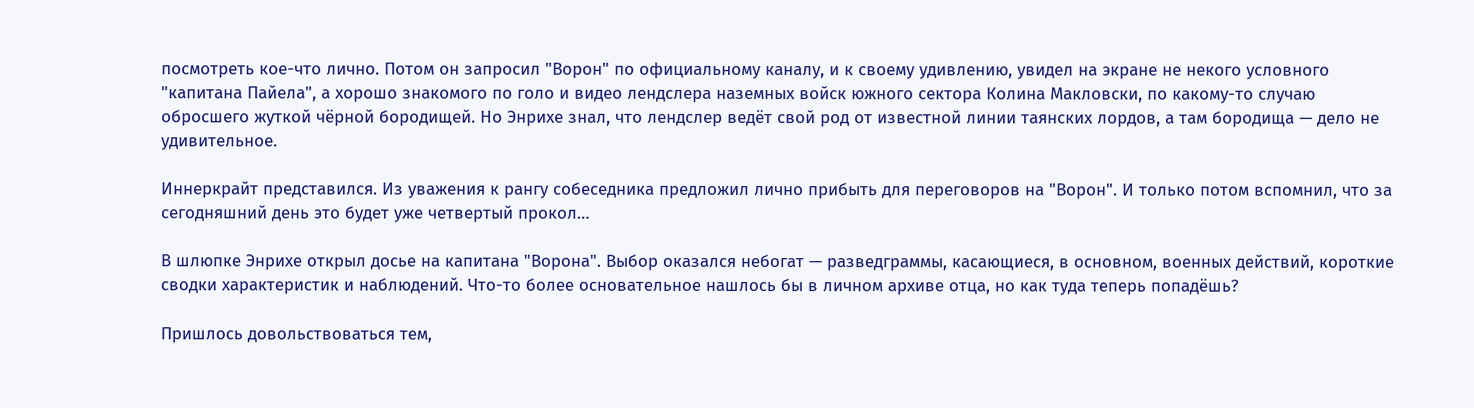посмотреть кое-что лично. Потом он запросил "Ворон" по официальному каналу, и к своему удивлению, увидел на экране не некого условного "капитана Пайела", а хорошо знакомого по голо и видео лендслера наземных войск южного сектора Колина Макловски, по какому-то случаю обросшего жуткой чёрной бородищей. Но Энрихе знал, что лендслер ведёт свой род от известной линии таянских лордов, а там бородища — дело не удивительное.

Иннеркрайт представился. Из уважения к рангу собеседника предложил лично прибыть для переговоров на "Ворон". И только потом вспомнил, что за сегодняшний день это будет уже четвертый прокол…

В шлюпке Энрихе открыл досье на капитана "Ворона". Выбор оказался небогат — разведграммы, касающиеся, в основном, военных действий, короткие сводки характеристик и наблюдений. Что-то более основательное нашлось бы в личном архиве отца, но как туда теперь попадёшь?

Пришлось довольствоваться тем,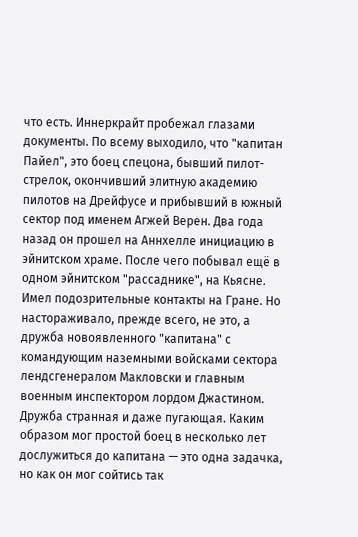что есть. Иннеркрайт пробежал глазами документы. По всему выходило, что "капитан Пайел", это боец спецона, бывший пилот-стрелок, окончивший элитную академию пилотов на Дрейфусе и прибывший в южный сектор под именем Агжей Верен. Два года назад он прошел на Аннхелле инициацию в эйнитском храме. После чего побывал ещё в одном эйнитском "рассаднике", на Кьясне. Имел подозрительные контакты на Гране. Но настораживало, прежде всего, не это, а дружба новоявленного "капитана" с командующим наземными войсками сектора лендсгенералом Макловски и главным военным инспектором лордом Джастином. Дружба странная и даже пугающая. Каким образом мог простой боец в несколько лет дослужиться до капитана — это одна задачка, но как он мог сойтись так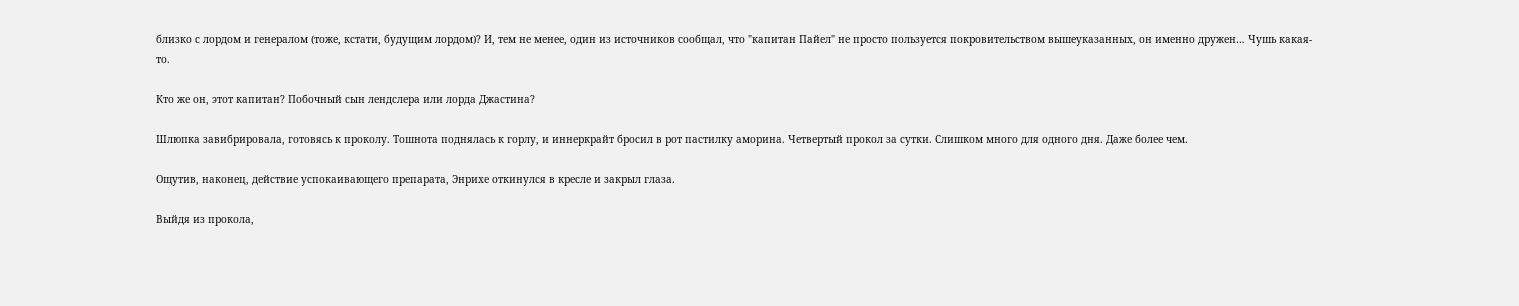близко с лордом и генералом (тоже, кстати, будущим лордом)? И, тем не менее, один из источников сообщал, что "капитан Пайел" не просто пользуется покровительством вышеуказанных, он именно дружен… Чушь какая-то.

Кто же он, этот капитан? Побочный сын лендслера или лорда Джастина?

Шлюпка завибрировала, готовясь к проколу. Тошнота поднялась к горлу, и иннеркрайт бросил в рот пастилку аморина. Четвертый прокол за сутки. Слишком много для одного дня. Даже более чем.

Ощутив, наконец, действие успокаивающего препарата, Энрихе откинулся в кресле и закрыл глаза.

Выйдя из прокола,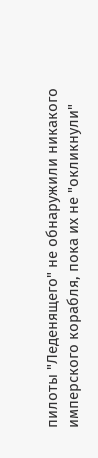пилоты "Леденящего" не обнаружили никакого имперского корабля, пока их не "окликнули"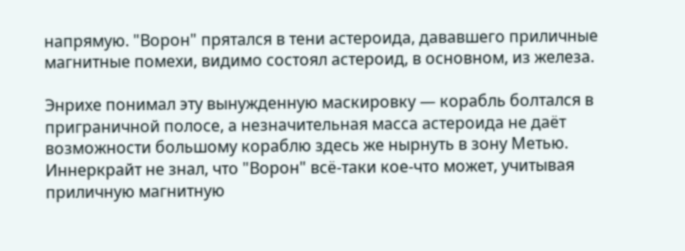напрямую. "Ворон" прятался в тени астероида, дававшего приличные магнитные помехи, видимо состоял астероид, в основном, из железа.

Энрихе понимал эту вынужденную маскировку — корабль болтался в приграничной полосе, а незначительная масса астероида не даёт возможности большому кораблю здесь же нырнуть в зону Метью. Иннеркрайт не знал, что "Ворон" всё-таки кое-что может, учитывая приличную магнитную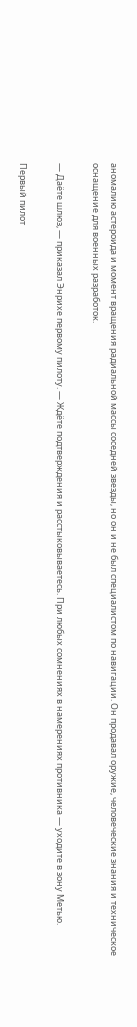аномалию астероида и момент вращения радиальной массы соседней звезды, но он и не был специалистом по навигации. Он продавал оружие, человеческие знания и техническое оснащение для военных разработок.

— Даёте шлюз, — приказал Энрихе первому пилоту. — Ждёте подтверждения и расстыковываетесь. При любых сомнениях в намерениях противника — уходите в зону Метью.

Первый пилот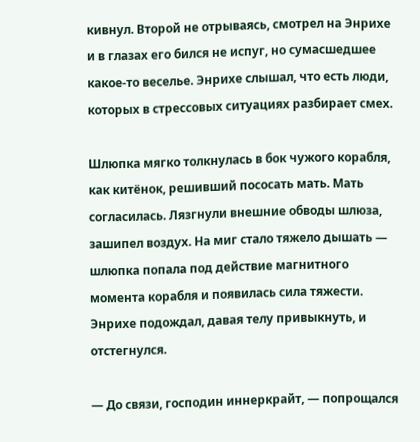кивнул. Второй не отрываясь, смотрел на Энрихе и в глазах его бился не испуг, но сумасшедшее какое-то веселье. Энрихе слышал, что есть люди, которых в стрессовых ситуациях разбирает смех.

Шлюпка мягко толкнулась в бок чужого корабля, как китёнок, решивший пососать мать. Мать согласилась. Лязгнули внешние обводы шлюза, зашипел воздух. На миг стало тяжело дышать — шлюпка попала под действие магнитного момента корабля и появилась сила тяжести. Энрихе подождал, давая телу привыкнуть, и отстегнулся.

— До связи, господин иннеркрайт, — попрощался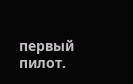первый пилот.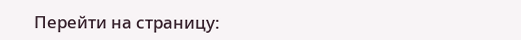Перейти на страницу: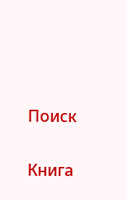Поиск

Книга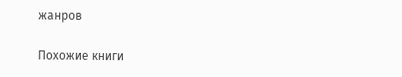жанров

Похожие книги